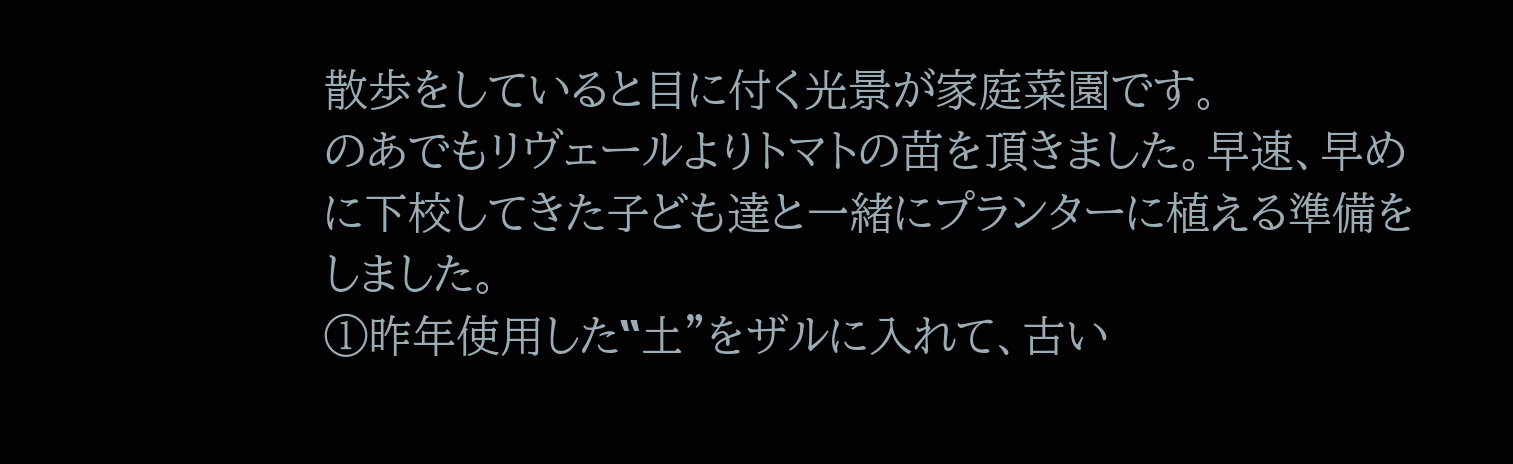散歩をしていると目に付く光景が家庭菜園です。
のあでもリヴェールよりトマトの苗を頂きました。早速、早めに下校してきた子ども達と一緒にプランターに植える準備をしました。
①昨年使用した‟土”をザルに入れて、古い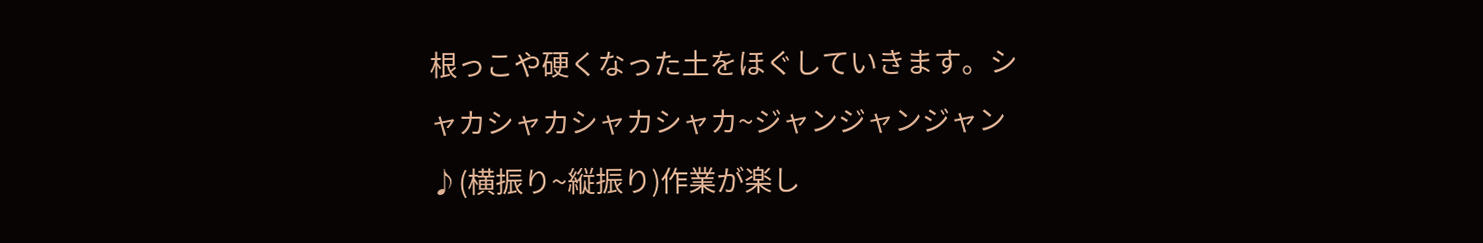根っこや硬くなった土をほぐしていきます。シャカシャカシャカシャカ~ジャンジャンジャン♪(横振り~縦振り)作業が楽し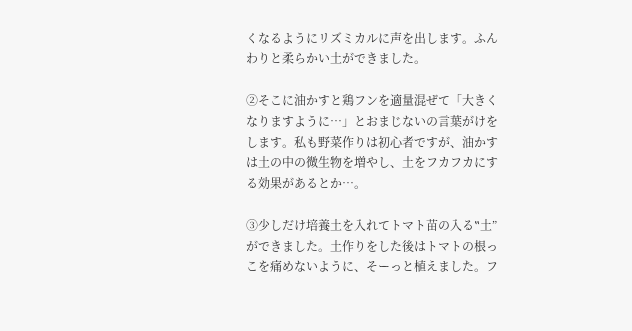くなるようにリズミカルに声を出します。ふんわりと柔らかい土ができました。

②そこに油かすと鶏フンを適量混ぜて「大きくなりますように…」とおまじないの言葉がけをします。私も野菜作りは初心者ですが、油かすは土の中の微生物を増やし、土をフカフカにする効果があるとか…。

③少しだけ培養土を入れてトマト苗の入る‟土”ができました。土作りをした後はトマトの根っこを痛めないように、そーっと植えました。フ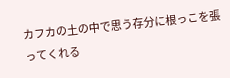カフカの土の中で思う存分に根っこを張ってくれる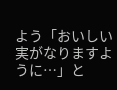よう「おいしい実がなりますように…」と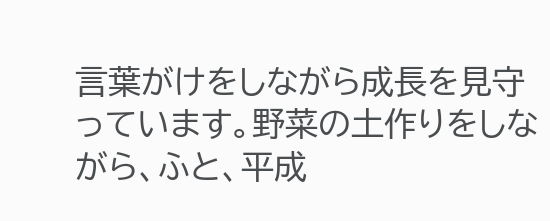言葉がけをしながら成長を見守っています。野菜の土作りをしながら、ふと、平成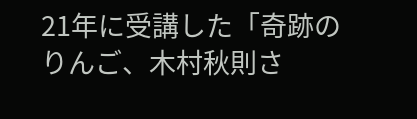21年に受講した「奇跡のりんご、木村秋則さ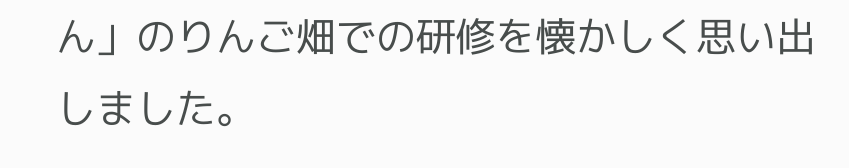ん」のりんご畑での研修を懐かしく思い出しました。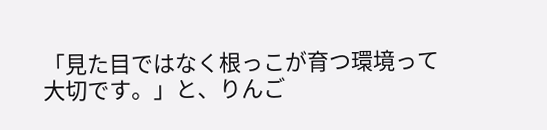「見た目ではなく根っこが育つ環境って大切です。」と、りんご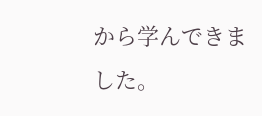から学んできました。